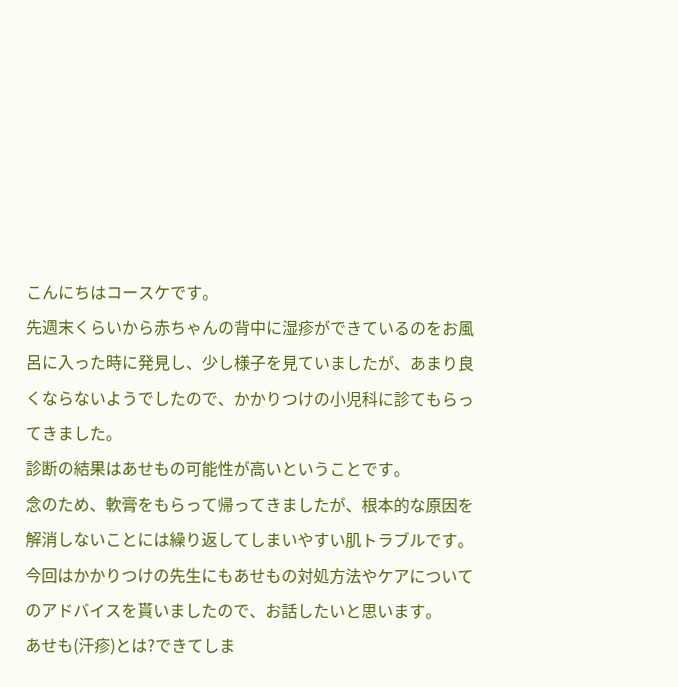こんにちはコースケです。
先週末くらいから赤ちゃんの背中に湿疹ができているのをお風呂に入った時に発見し、少し様子を見ていましたが、あまり良くならないようでしたので、かかりつけの小児科に診てもらってきました。
診断の結果はあせもの可能性が高いということです。
念のため、軟膏をもらって帰ってきましたが、根本的な原因を解消しないことには繰り返してしまいやすい肌トラブルです。
今回はかかりつけの先生にもあせもの対処方法やケアについてのアドバイスを貰いましたので、お話したいと思います。
あせも(汗疹)とは?できてしま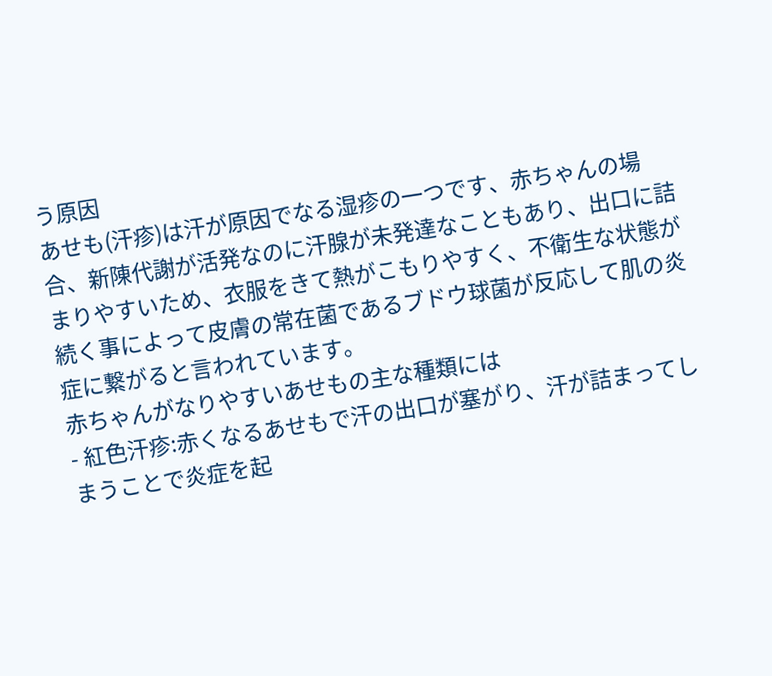う原因
あせも(汗疹)は汗が原因でなる湿疹の一つです、赤ちゃんの場合、新陳代謝が活発なのに汗腺が未発達なこともあり、出口に詰まりやすいため、衣服をきて熱がこもりやすく、不衛生な状態が続く事によって皮膚の常在菌であるブドウ球菌が反応して肌の炎症に繋がると言われています。
赤ちゃんがなりやすいあせもの主な種類には
- 紅色汗疹:赤くなるあせもで汗の出口が塞がり、汗が詰まってしまうことで炎症を起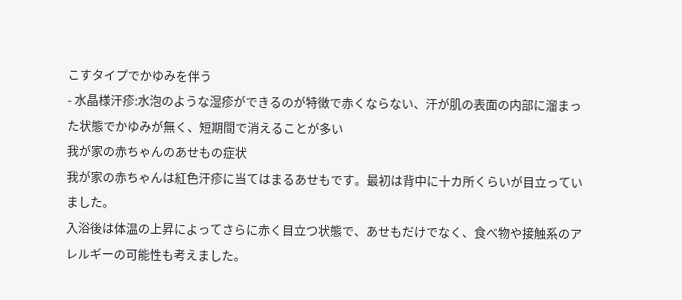こすタイプでかゆみを伴う
- 水晶様汗疹:水泡のような湿疹ができるのが特徴で赤くならない、汗が肌の表面の内部に溜まった状態でかゆみが無く、短期間で消えることが多い
我が家の赤ちゃんのあせもの症状
我が家の赤ちゃんは紅色汗疹に当てはまるあせもです。最初は背中に十カ所くらいが目立っていました。
入浴後は体温の上昇によってさらに赤く目立つ状態で、あせもだけでなく、食べ物や接触系のアレルギーの可能性も考えました。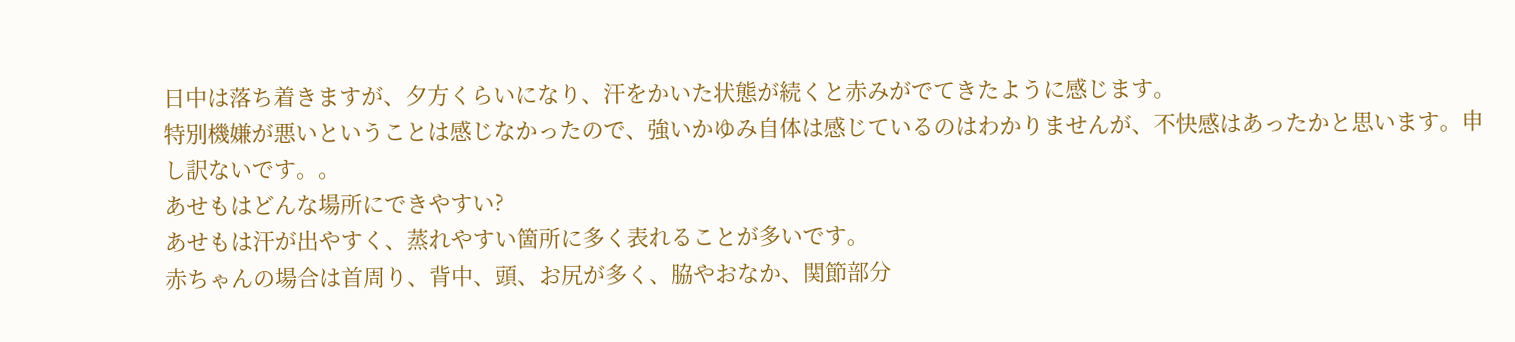日中は落ち着きますが、夕方くらいになり、汗をかいた状態が続くと赤みがでてきたように感じます。
特別機嫌が悪いということは感じなかったので、強いかゆみ自体は感じているのはわかりませんが、不快感はあったかと思います。申し訳ないです。。
あせもはどんな場所にできやすい?
あせもは汗が出やすく、蒸れやすい箇所に多く表れることが多いです。
赤ちゃんの場合は首周り、背中、頭、お尻が多く、脇やおなか、関節部分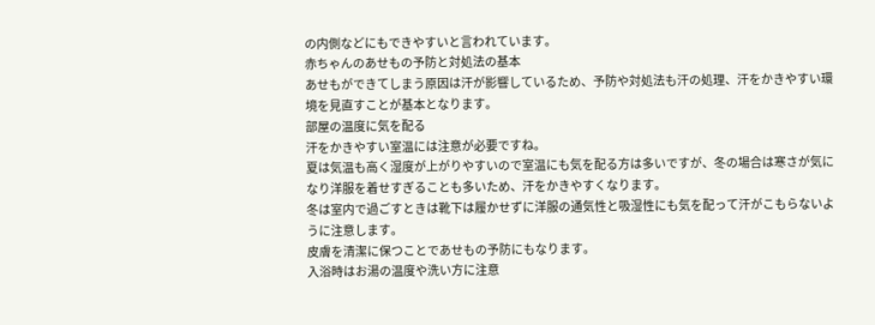の内側などにもできやすいと言われています。
赤ちゃんのあせもの予防と対処法の基本
あせもができてしまう原因は汗が影響しているため、予防や対処法も汗の処理、汗をかきやすい環境を見直すことが基本となります。
部屋の温度に気を配る
汗をかきやすい室温には注意が必要ですね。
夏は気温も高く湿度が上がりやすいので室温にも気を配る方は多いですが、冬の場合は寒さが気になり洋服を着せすぎることも多いため、汗をかきやすくなります。
冬は室内で過ごすときは靴下は履かせずに洋服の通気性と吸湿性にも気を配って汗がこもらないように注意します。
皮膚を清潔に保つことであせもの予防にもなります。
入浴時はお湯の温度や洗い方に注意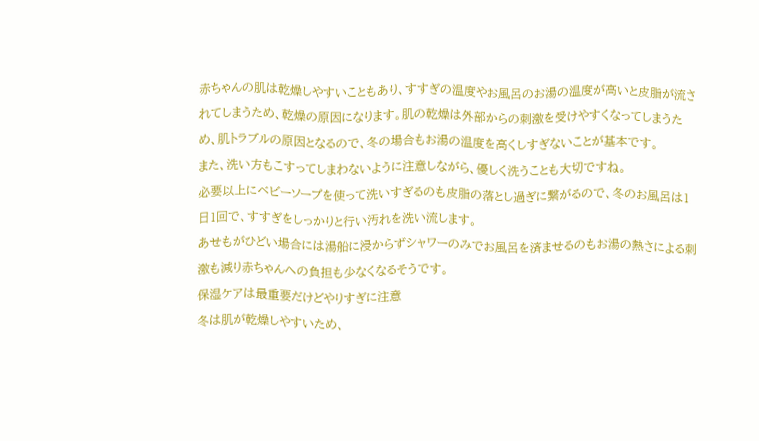赤ちゃんの肌は乾燥しやすいこともあり、すすぎの温度やお風呂のお湯の温度が高いと皮脂が流されてしまうため、乾燥の原因になります。肌の乾燥は外部からの刺激を受けやすくなってしまうため、肌トラブルの原因となるので、冬の場合もお湯の温度を高くしすぎないことが基本です。
また、洗い方もこすってしまわないように注意しながら、優しく洗うことも大切ですね。
必要以上にベビーソープを使って洗いすぎるのも皮脂の落とし過ぎに繋がるので、冬のお風呂は1日1回で、すすぎをしっかりと行い汚れを洗い流します。
あせもがひどい場合には湯船に浸からずシャワーのみでお風呂を済ませるのもお湯の熱さによる刺激も減り赤ちゃんへの負担も少なくなるそうです。
保湿ケアは最重要だけどやりすぎに注意
冬は肌が乾燥しやすいため、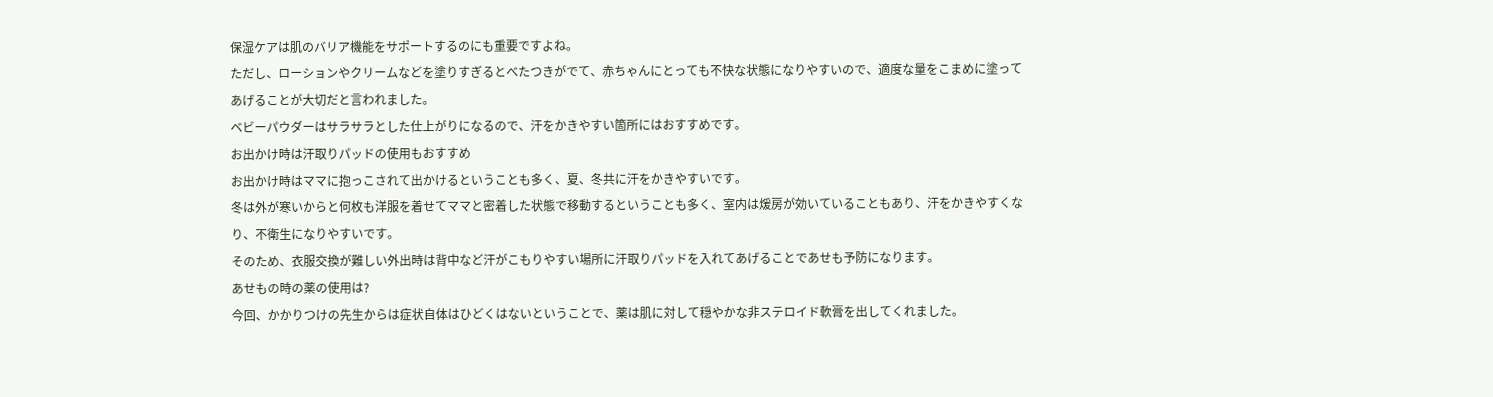保湿ケアは肌のバリア機能をサポートするのにも重要ですよね。
ただし、ローションやクリームなどを塗りすぎるとべたつきがでて、赤ちゃんにとっても不快な状態になりやすいので、適度な量をこまめに塗ってあげることが大切だと言われました。
ベビーパウダーはサラサラとした仕上がりになるので、汗をかきやすい箇所にはおすすめです。
お出かけ時は汗取りパッドの使用もおすすめ
お出かけ時はママに抱っこされて出かけるということも多く、夏、冬共に汗をかきやすいです。
冬は外が寒いからと何枚も洋服を着せてママと密着した状態で移動するということも多く、室内は煖房が効いていることもあり、汗をかきやすくなり、不衛生になりやすいです。
そのため、衣服交換が難しい外出時は背中など汗がこもりやすい場所に汗取りパッドを入れてあげることであせも予防になります。
あせもの時の薬の使用は?
今回、かかりつけの先生からは症状自体はひどくはないということで、薬は肌に対して穏やかな非ステロイド軟膏を出してくれました。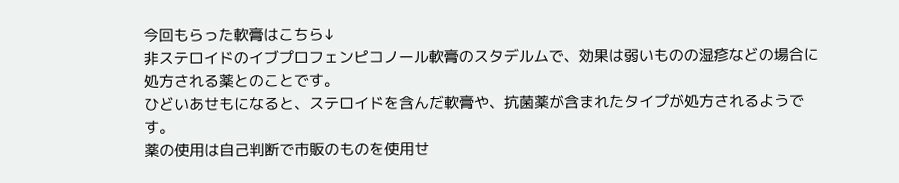今回もらった軟膏はこちら↓
非ステロイドのイブプロフェンピコノール軟膏のスタデルムで、効果は弱いものの湿疹などの場合に処方される薬とのことです。
ひどいあせもになると、ステロイドを含んだ軟膏や、抗菌薬が含まれたタイプが処方されるようです。
薬の使用は自己判断で市販のものを使用せ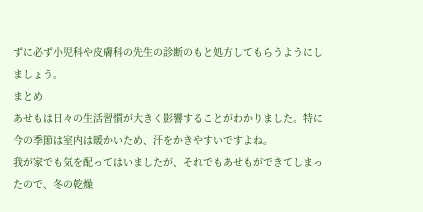ずに必ず小児科や皮膚科の先生の診断のもと処方してもらうようにしましょう。
まとめ
あせもは日々の生活習慣が大きく影響することがわかりました。特に今の季節は室内は暖かいため、汗をかきやすいですよね。
我が家でも気を配ってはいましたが、それでもあせもができてしまったので、冬の乾燥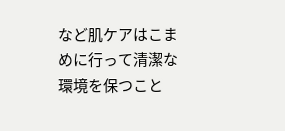など肌ケアはこまめに行って清潔な環境を保つこと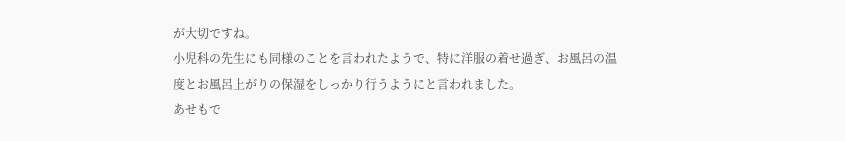が大切ですね。
小児科の先生にも同様のことを言われたようで、特に洋服の着せ過ぎ、お風呂の温度とお風呂上がりの保湿をしっかり行うようにと言われました。
あせもで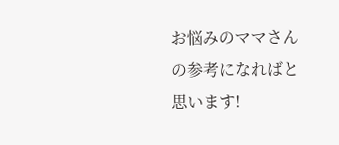お悩みのママさんの参考になればと思います!